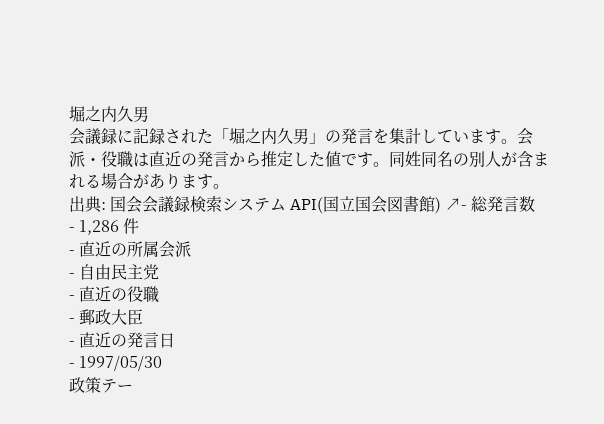堀之内久男
会議録に記録された「堀之内久男」の発言を集計しています。会派・役職は直近の発言から推定した値です。同姓同名の別人が含まれる場合があります。
出典: 国会会議録検索システム API(国立国会図書館) ↗- 総発言数
- 1,286 件
- 直近の所属会派
- 自由民主党
- 直近の役職
- 郵政大臣
- 直近の発言日
- 1997/05/30
政策テー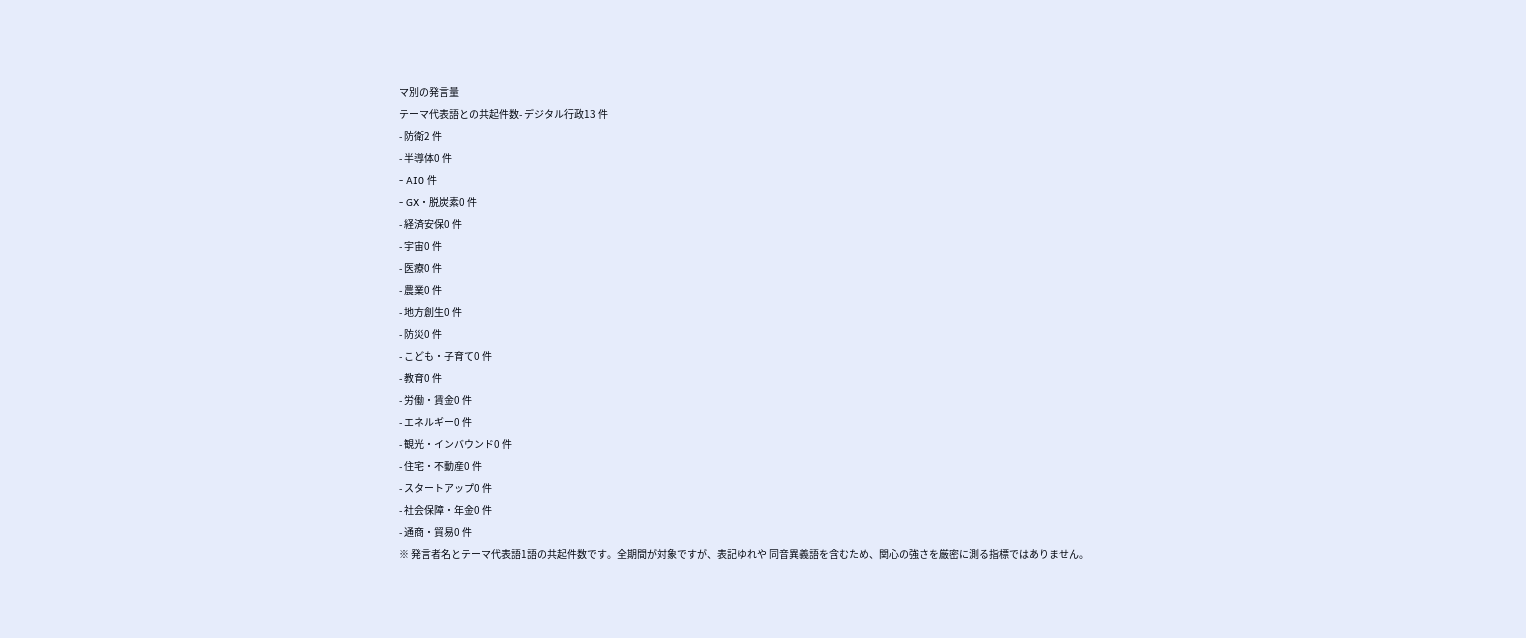マ別の発言量
テーマ代表語との共起件数- デジタル行政13 件
- 防衛2 件
- 半導体0 件
- AI0 件
- GX・脱炭素0 件
- 経済安保0 件
- 宇宙0 件
- 医療0 件
- 農業0 件
- 地方創生0 件
- 防災0 件
- こども・子育て0 件
- 教育0 件
- 労働・賃金0 件
- エネルギー0 件
- 観光・インバウンド0 件
- 住宅・不動産0 件
- スタートアップ0 件
- 社会保障・年金0 件
- 通商・貿易0 件
※ 発言者名とテーマ代表語1語の共起件数です。全期間が対象ですが、表記ゆれや 同音異義語を含むため、関心の強さを厳密に測る指標ではありません。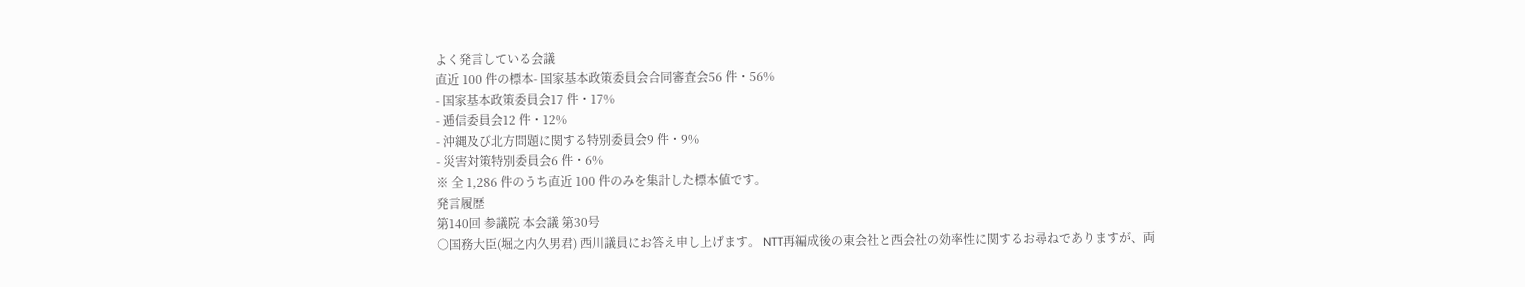よく発言している会議
直近 100 件の標本- 国家基本政策委員会合同審査会56 件・56%
- 国家基本政策委員会17 件・17%
- 逓信委員会12 件・12%
- 沖縄及び北方問題に関する特別委員会9 件・9%
- 災害対策特別委員会6 件・6%
※ 全 1,286 件のうち直近 100 件のみを集計した標本値です。
発言履歴
第140回 参議院 本会議 第30号
○国務大臣(堀之内久男君) 西川議員にお答え申し上げます。 NTT再編成後の東会社と西会社の効率性に関するお尋ねでありますが、両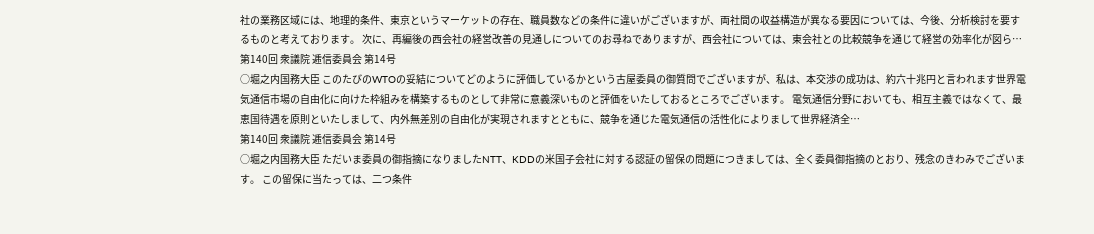社の業務区域には、地理的条件、東京というマーケットの存在、職員数などの条件に違いがございますが、両社間の収益構造が異なる要因については、今後、分析検討を要するものと考えております。 次に、再編後の西会社の経営改善の見通しについてのお尋ねでありますが、西会社については、東会社との比較競争を通じて経営の効率化が図ら…
第140回 衆議院 逓信委員会 第14号
○堀之内国務大臣 このたびのWTOの妥結についてどのように評価しているかという古屋委員の御質問でございますが、私は、本交渉の成功は、約六十兆円と言われます世界電気通信市場の自由化に向けた枠組みを構築するものとして非常に意義深いものと評価をいたしておるところでございます。 電気通信分野においても、相互主義ではなくて、最恵国待遇を原則といたしまして、内外無差別の自由化が実現されますとともに、競争を通じた電気通信の活性化によりまして世界経済全…
第140回 衆議院 逓信委員会 第14号
○堀之内国務大臣 ただいま委員の御指摘になりましたNTT、KDDの米国子会社に対する認証の留保の問題につきましては、全く委員御指摘のとおり、残念のきわみでございます。 この留保に当たっては、二つ条件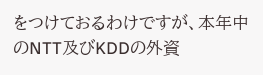をつけておるわけですが、本年中のNTT及びKDDの外資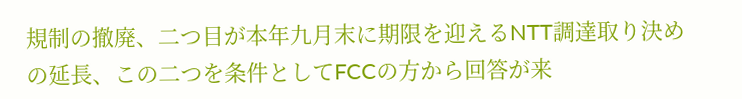規制の撤廃、二つ目が本年九月末に期限を迎えるNTT調達取り決めの延長、この二つを条件としてFCCの方から回答が来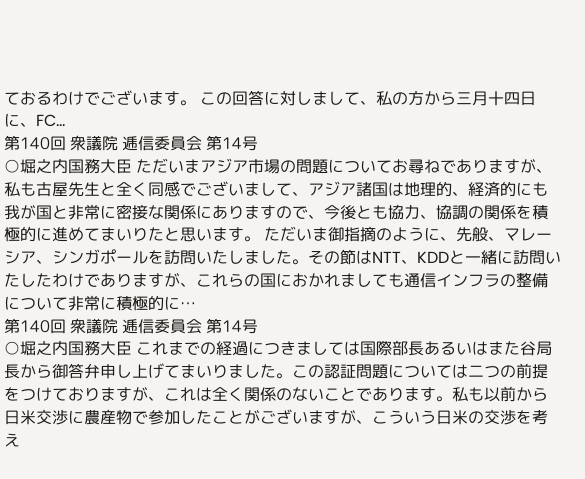ておるわけでございます。 この回答に対しまして、私の方から三月十四日に、FC…
第140回 衆議院 逓信委員会 第14号
○堀之内国務大臣 ただいまアジア市場の問題についてお尋ねでありますが、私も古屋先生と全く同感でございまして、アジア諸国は地理的、経済的にも我が国と非常に密接な関係にありますので、今後とも協力、協調の関係を積極的に進めてまいりたと思います。 ただいま御指摘のように、先般、マレーシア、シンガポールを訪問いたしました。その節はNTT、KDDと一緒に訪問いたしたわけでありますが、これらの国におかれましても通信インフラの整備について非常に積極的に…
第140回 衆議院 逓信委員会 第14号
○堀之内国務大臣 これまでの経過につきましては国際部長あるいはまた谷局長から御答弁申し上げてまいりました。この認証問題については二つの前提をつけておりますが、これは全く関係のないことであります。私も以前から日米交渉に農産物で参加したことがございますが、こういう日米の交渉を考え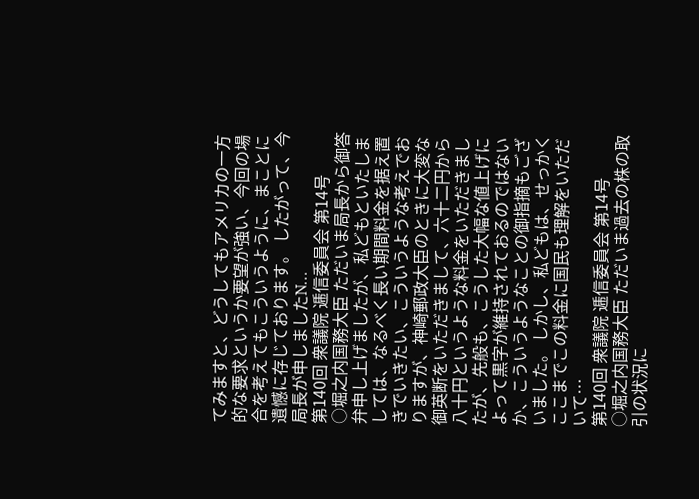てみますと、どうしてもアメリカの一方的な要求というか要望が強い、今回の場合を考えてもこういうように、まことに遺憾に存じております。 したがって、今局長が申しましたN…
第140回 衆議院 逓信委員会 第14号
○堀之内国務大臣 ただいま局長から御答弁申し上げましたが、私どもといたしましては、なるべく長い期間料金を据え置きでいきたい、こういうような考えでおりますが、神崎郵政大臣のときに大変な御英断をいただきまして、六十二円から八十円というような料金をいただきましたが、先般も、こうした大幅な値上げによって黒字が維持されておるのではないか、こういうようなことの御指摘もございました。 しかし、私どもは、せっかくここまでこの料金に国民も理解をいただいて…
第140回 衆議院 逓信委員会 第14号
○堀之内国務大臣 ただいま過去の株の取引の状況に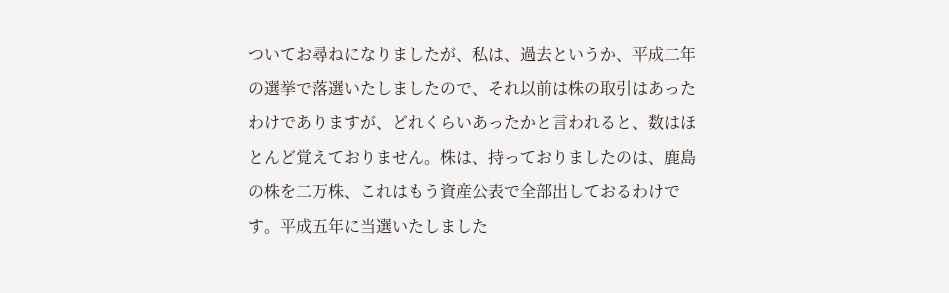ついてお尋ねになりましたが、私は、過去というか、平成二年の選挙で落選いたしましたので、それ以前は株の取引はあったわけでありますが、どれくらいあったかと言われると、数はほとんど覚えておりません。株は、持っておりましたのは、鹿島の株を二万株、これはもう資産公表で全部出しておるわけです。平成五年に当選いたしました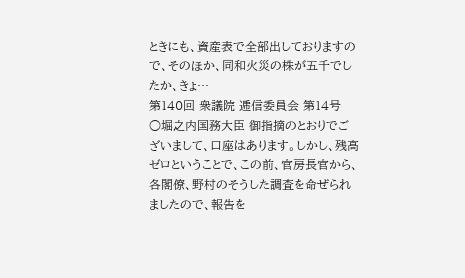ときにも、資産表で全部出しておりますので、そのほか、同和火災の株が五千でしたか、きょ…
第140回 衆議院 逓信委員会 第14号
○堀之内国務大臣 御指摘のとおりでございまして、口座はあります。しかし、残高ゼロということで、この前、官房長官から、各閣僚、野村のそうした調査を命ぜられましたので、報告を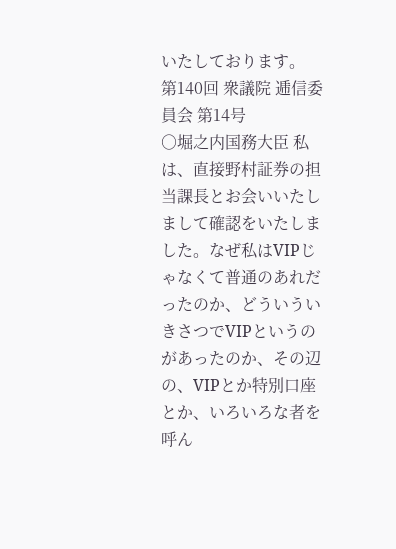いたしております。
第140回 衆議院 逓信委員会 第14号
○堀之内国務大臣 私は、直接野村証券の担当課長とお会いいたしまして確認をいたしました。なぜ私はVIPじゃなくて普通のあれだったのか、どういういきさつでVIPというのがあったのか、その辺の、VIPとか特別口座とか、いろいろな者を呼ん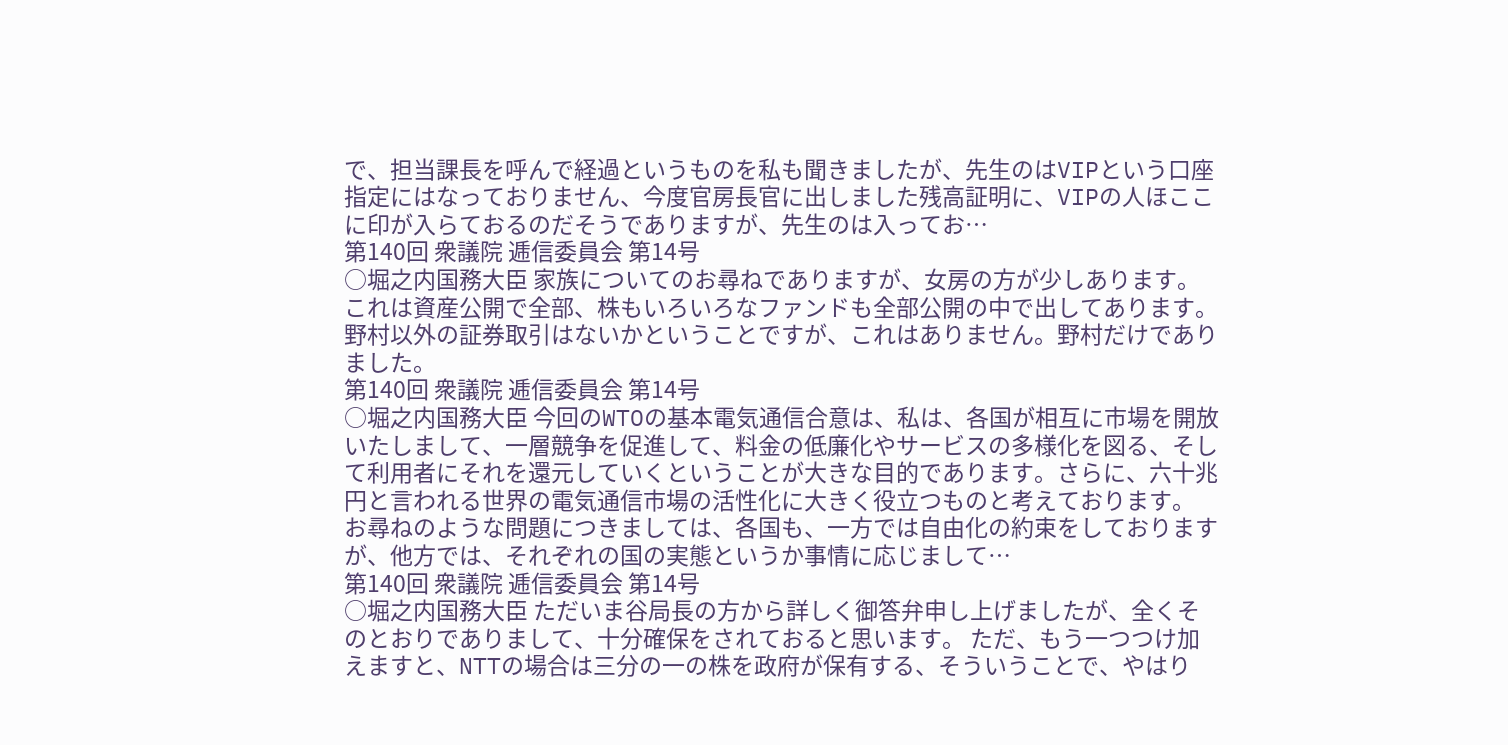で、担当課長を呼んで経過というものを私も聞きましたが、先生のはVIPという口座指定にはなっておりません、今度官房長官に出しました残高証明に、VIPの人ほここに印が入らておるのだそうでありますが、先生のは入ってお…
第140回 衆議院 逓信委員会 第14号
○堀之内国務大臣 家族についてのお尋ねでありますが、女房の方が少しあります。これは資産公開で全部、株もいろいろなファンドも全部公開の中で出してあります。 野村以外の証券取引はないかということですが、これはありません。野村だけでありました。
第140回 衆議院 逓信委員会 第14号
○堀之内国務大臣 今回のWTOの基本電気通信合意は、私は、各国が相互に市場を開放いたしまして、一層競争を促進して、料金の低廉化やサービスの多様化を図る、そして利用者にそれを還元していくということが大きな目的であります。さらに、六十兆円と言われる世界の電気通信市場の活性化に大きく役立つものと考えております。 お尋ねのような問題につきましては、各国も、一方では自由化の約束をしておりますが、他方では、それぞれの国の実態というか事情に応じまして…
第140回 衆議院 逓信委員会 第14号
○堀之内国務大臣 ただいま谷局長の方から詳しく御答弁申し上げましたが、全くそのとおりでありまして、十分確保をされておると思います。 ただ、もう一つつけ加えますと、NTTの場合は三分の一の株を政府が保有する、そういうことで、やはり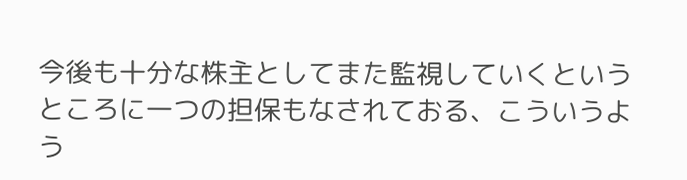今後も十分な株主としてまた監視していくというところに一つの担保もなされておる、こういうよう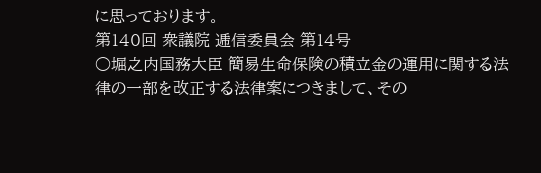に思っております。
第140回 衆議院 逓信委員会 第14号
○堀之内国務大臣 簡易生命保険の積立金の運用に関する法律の一部を改正する法律案につきまして、その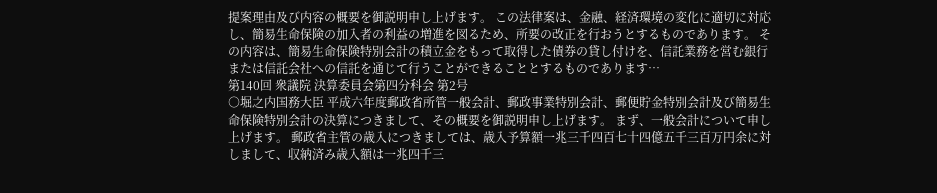提案理由及び内容の概要を御説明申し上げます。 この法律案は、金融、経済環境の変化に適切に対応し、簡易生命保険の加入者の利益の増進を図るため、所要の改正を行おうとするものであります。 その内容は、簡易生命保険特別会計の積立金をもって取得した債券の貸し付けを、信託業務を営む銀行または信託会社への信託を通じて行うことができることとするものであります…
第140回 衆議院 決算委員会第四分科会 第2号
○堀之内国務大臣 平成六年度郵政省所管一般会計、郵政事業特別会計、郵便貯金特別会計及び簡易生命保険特別会計の決算につきまして、その概要を御説明申し上げます。 まず、一般会計について申し上げます。 郵政省主管の歳入につきましては、歳入予算額一兆三千四百七十四億五千三百万円余に対しまして、収納済み歳入額は一兆四千三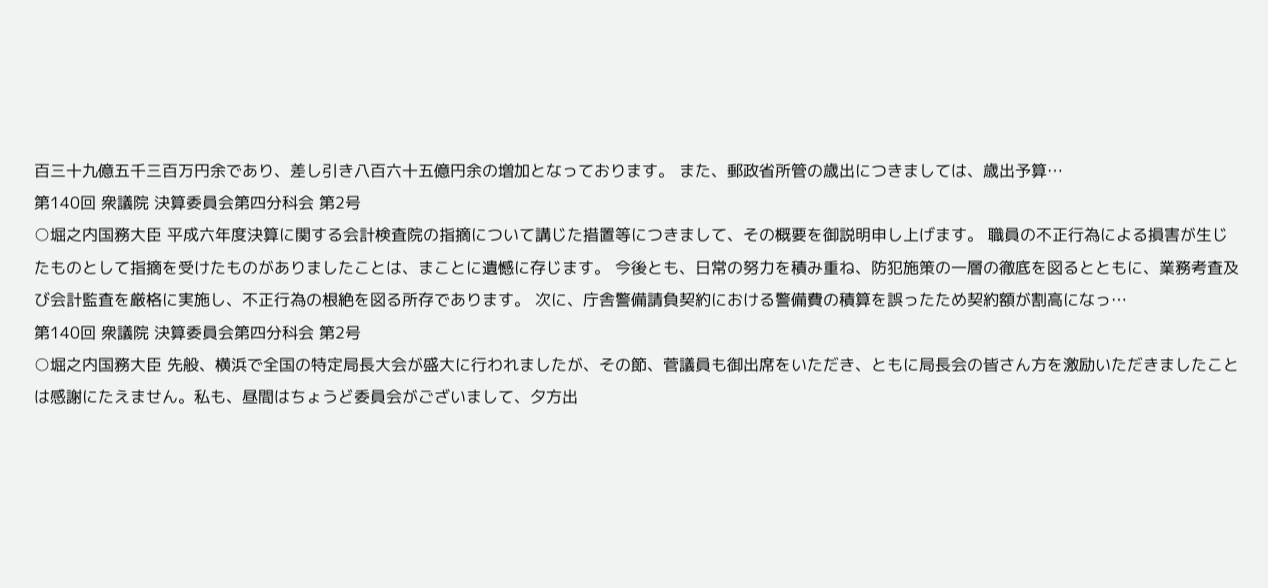百三十九億五千三百万円余であり、差し引き八百六十五億円余の増加となっております。 また、郵政省所管の歳出につきましては、歳出予算…
第140回 衆議院 決算委員会第四分科会 第2号
○堀之内国務大臣 平成六年度決算に関する会計検査院の指摘について講じた措置等につきまして、その概要を御説明申し上げます。 職員の不正行為による損害が生じたものとして指摘を受けたものがありましたことは、まことに遺憾に存じます。 今後とも、日常の努力を積み重ね、防犯施策の一層の徹底を図るとともに、業務考査及び会計監査を厳格に実施し、不正行為の根絶を図る所存であります。 次に、庁舎警備請負契約における警備費の積算を誤ったため契約額が割高になっ…
第140回 衆議院 決算委員会第四分科会 第2号
○堀之内国務大臣 先般、横浜で全国の特定局長大会が盛大に行われましたが、その節、菅議員も御出席をいただき、ともに局長会の皆さん方を激励いただきましたことは感謝にたえません。私も、昼間はちょうど委員会がございまして、夕方出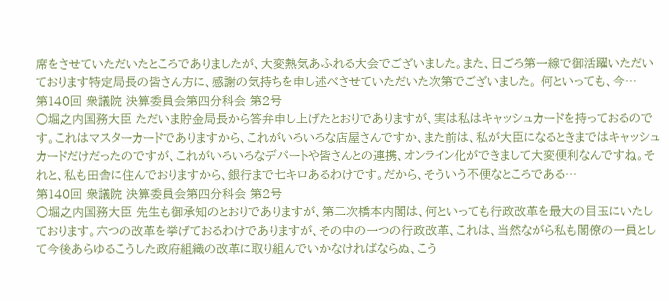席をさせていただいたところでありましたが、大変熱気あふれる大会でございました。また、日ごろ第一線で御活躍いただいております特定局長の皆さん方に、感謝の気持ちを申し述べさせていただいた次第でございました。 何といっても、今…
第140回 衆議院 決算委員会第四分科会 第2号
○堀之内国務大臣 ただいま貯金局長から答弁申し上げたとおりでありますが、実は私はキャッシュカードを持っておるのです。これはマスターカードでありますから、これがいろいろな店屋さんですか、また前は、私が大臣になるときまではキャッシュカードだけだったのですが、これがいろいろなデパートや皆さんとの連携、オンライン化ができまして大変便利なんですね。それと、私も田舎に住んでおりますから、銀行まで七キロあるわけです。だから、そういう不便なところである…
第140回 衆議院 決算委員会第四分科会 第2号
○堀之内国務大臣 先生も御承知のとおりでありますが、第二次橋本内閣は、何といっても行政改革を最大の目玉にいたしております。六つの改革を挙げておるわけでありますが、その中の一つの行政改革、これは、当然ながら私も閣僚の一員として今後あらゆるこうした政府組織の改革に取り組んでいかなければならぬ、こう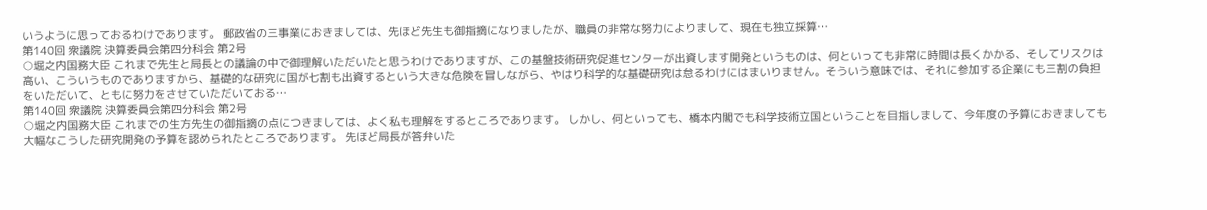いうように思っておるわけであります。 郵政省の三事業におきましては、先ほど先生も御指摘になりましたが、職員の非常な努力によりまして、現在も独立採算…
第140回 衆議院 決算委員会第四分科会 第2号
○堀之内国務大臣 これまで先生と局長との議論の中で御理解いただいたと思うわけでありますが、この基盤技術研究促進センターが出資します開発というものは、何といっても非常に時間は長くかかる、そしてリスクは高い、こういうものでありますから、基礎的な研究に国が七割も出資するという大きな危険を冒しながら、やはり科学的な基礎研究は怠るわけにはまいりません。そういう意味では、それに参加する企業にも三割の負担をいただいて、ともに努力をさせていただいておる…
第140回 衆議院 決算委員会第四分科会 第2号
○堀之内国務大臣 これまでの生方先生の御指摘の点につきましては、よく私も理解をするところであります。 しかし、何といっても、橋本内閣でも科学技術立国ということを目指しまして、今年度の予算におきましても大幅なこうした研究開発の予算を認められたところであります。 先ほど局長が答弁いた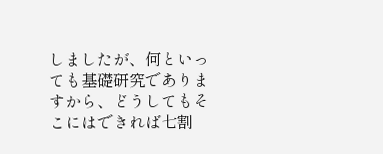しましたが、何といっても基礎研究でありますから、どうしてもそこにはできれば七割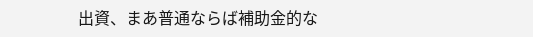出資、まあ普通ならば補助金的な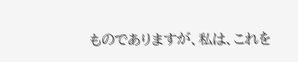ものでありますが、私は、これを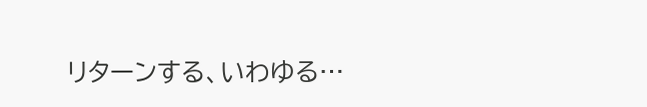リターンする、いわゆる…